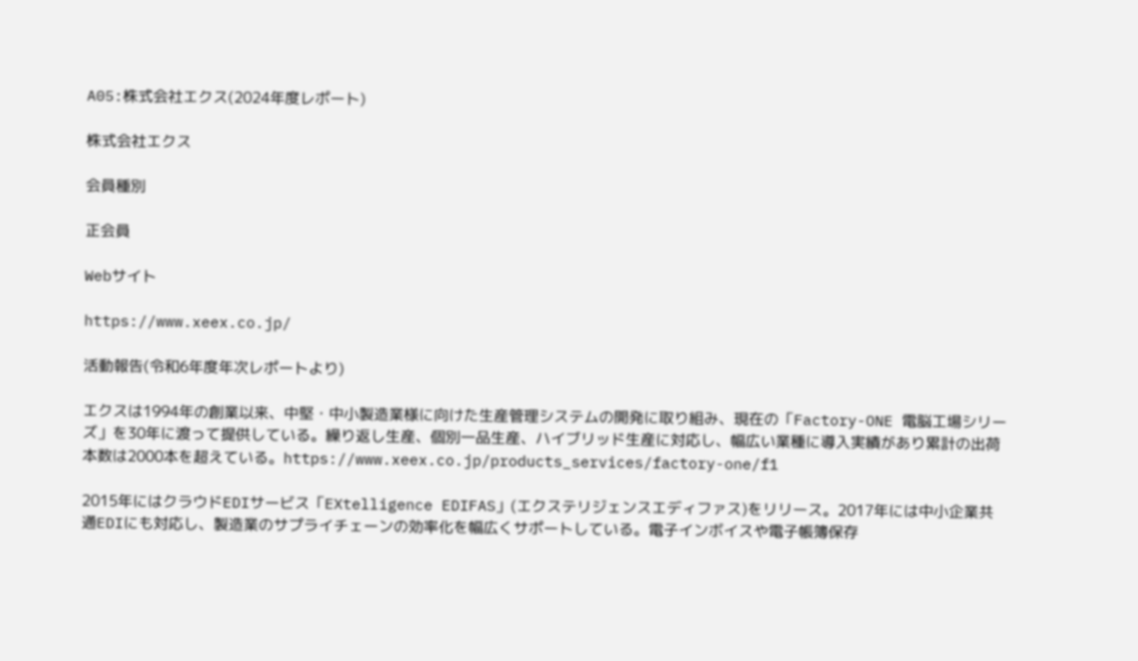A05:株式会社エクス(2024年度レポート)

株式会社エクス

会員種別

正会員

Webサイト

https://www.xeex.co.jp/

活動報告(令和6年度年次レポートより)

エクスは1994年の創業以来、中堅・中小製造業様に向けた生産管理システムの開発に取り組み、現在の「Factory-ONE 電脳工場シリーズ」を30年に渡って提供している。繰り返し生産、個別一品生産、ハイブリッド生産に対応し、幅広い業種に導入実績があり累計の出荷本数は2000本を超えている。https://www.xeex.co.jp/products_services/factory-one/f1

2015年にはクラウドEDIサービス「EXtelligence EDIFAS」(エクステリジェンスエディファス)をリリース。2017年には中小企業共通EDIにも対応し、製造業のサプライチェーンの効率化を幅広くサポートしている。電子インボイスや電子帳簿保存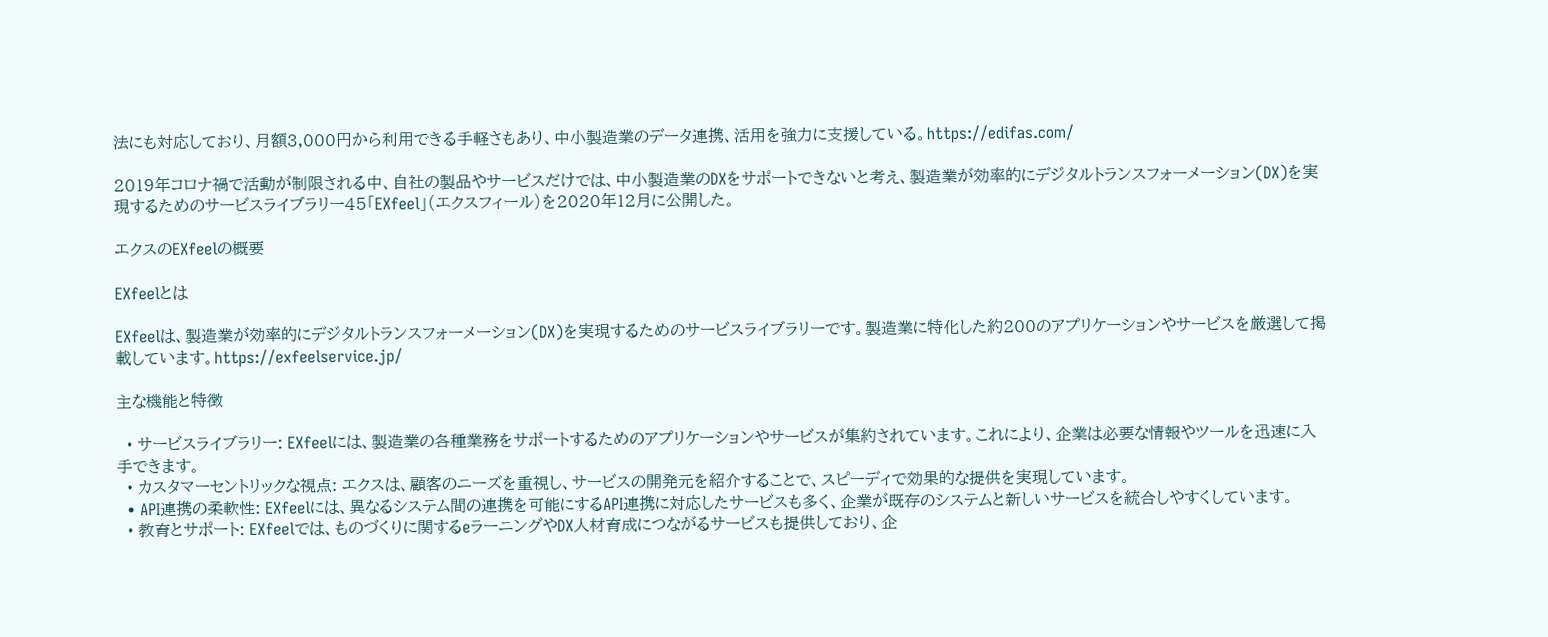法にも対応しており、月額3,000円から利用できる手軽さもあり、中小製造業のデータ連携、活用を強力に支援している。https://edifas.com/

2019年コロナ禍で活動が制限される中、自社の製品やサービスだけでは、中小製造業のDXをサポートできないと考え、製造業が効率的にデジタルトランスフォーメーション(DX)を実現するためのサービスライブラリー45「EXfeel」(エクスフィール)を2020年12月に公開した。

エクスのEXfeelの概要

EXfeelとは

EXfeelは、製造業が効率的にデジタルトランスフォーメーション(DX)を実現するためのサービスライブラリーです。製造業に特化した約200のアプリケーションやサービスを厳選して掲載しています。https://exfeelservice.jp/

主な機能と特徴

  • サービスライブラリー: EXfeelには、製造業の各種業務をサポートするためのアプリケーションやサービスが集約されています。これにより、企業は必要な情報やツールを迅速に入手できます。
  • カスタマーセントリックな視点: エクスは、顧客のニーズを重視し、サービスの開発元を紹介することで、スピーディで効果的な提供を実現しています。
  • API連携の柔軟性: EXfeelには、異なるシステム間の連携を可能にするAPI連携に対応したサービスも多く、企業が既存のシステムと新しいサービスを統合しやすくしています。
  • 教育とサポート: EXfeelでは、ものづくりに関するeラーニングやDX人材育成につながるサービスも提供しており、企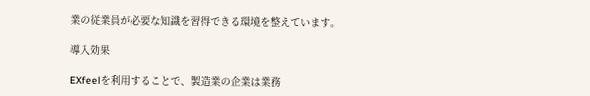業の従業員が必要な知識を習得できる環境を整えています。

導入効果

EXfeelを利用することで、製造業の企業は業務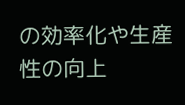の効率化や生産性の向上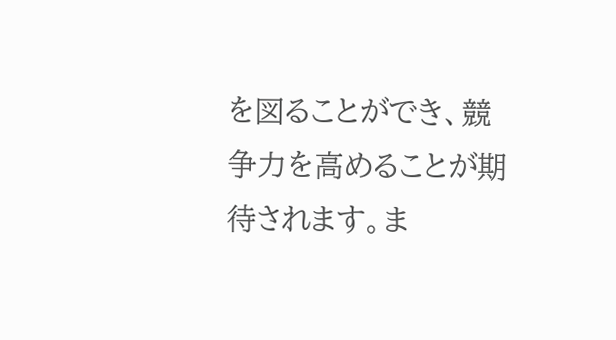を図ることができ、競争力を高めることが期待されます。ま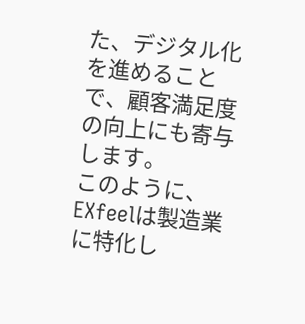た、デジタル化を進めることで、顧客満足度の向上にも寄与します。
このように、EXfeelは製造業に特化し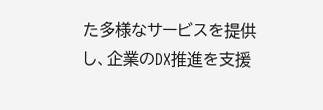た多様なサービスを提供し、企業のDX推進を支援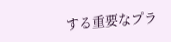する重要なプラ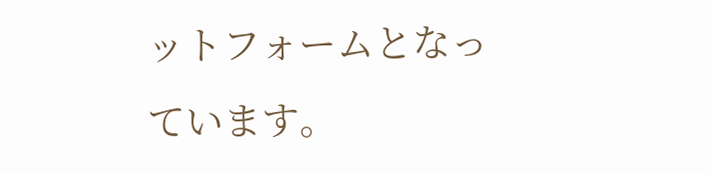ットフォームとなっています。